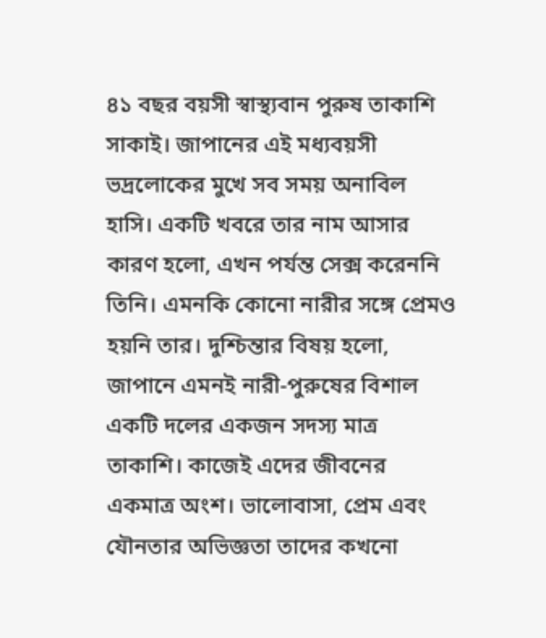৪১ বছর বয়সী স্বাস্থ্যবান পুরুষ তাকাশি সাকাই। জাপানের এই মধ্যবয়সী ভদ্রলোকের মুখে সব সময় অনাবিল হাসি। একটি খবরে তার নাম আসার কারণ হলো, এখন পর্যন্ত সেক্স করেননি তিনি। এমনকি কোনো নারীর সঙ্গে প্রেমও হয়নি তার। দুশ্চিন্তার বিষয় হলো, জাপানে এমনই নারী-পুরুষের বিশাল একটি দলের একজন সদস্য মাত্র তাকাশি। কাজেই এদের জীবনের একমাত্র অংশ। ভালোবাসা, প্রেম এবং যৌনতার অভিজ্ঞতা তাদের কখনো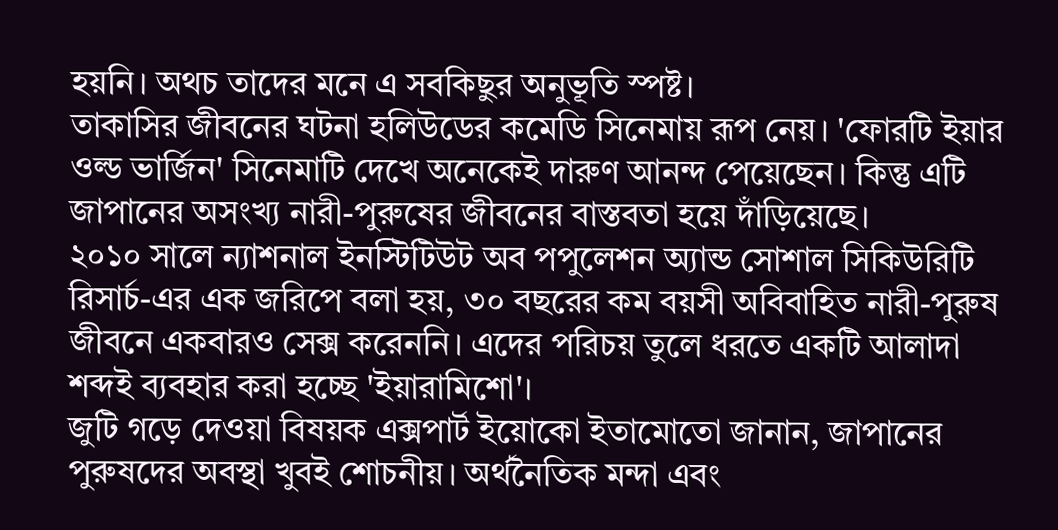হয়নি। অথচ তাদের মনে এ সবকিছুর অনুভূতি স্পষ্ট।
তাকাসির জীবনের ঘটনা হলিউডের কমেডি সিনেমায় রূপ নেয়। 'ফোরটি ইয়ার ওল্ড ভার্জিন' সিনেমাটি দেখে অনেকেই দারুণ আনন্দ পেয়েছেন। কিন্তু এটি জাপানের অসংখ্য নারী-পুরুষের জীবনের বাস্তবতা হয়ে দাঁড়িয়েছে।
২০১০ সালে ন্যাশনাল ইনস্টিটিউট অব পপুলেশন অ্যান্ড সোশাল সিকিউরিটি রিসার্চ-এর এক জরিপে বলা হয়, ৩০ বছরের কম বয়সী অবিবাহিত নারী-পুরুষ জীবনে একবারও সেক্স করেননি। এদের পরিচয় তুলে ধরতে একটি আলাদা শব্দই ব্যবহার করা হচ্ছে 'ইয়ারামিশো'।
জুটি গড়ে দেওয়া বিষয়ক এক্সপার্ট ইয়োকো ইতামোতো জানান, জাপানের পুরুষদের অবস্থা খুবই শোচনীয়। অর্থনৈতিক মন্দা এবং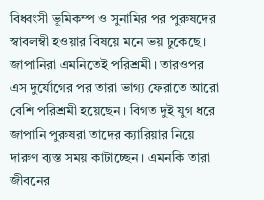বিধ্বংসী ভূমিকম্প ও সুনামির পর পুরুষদের স্বাবলম্বী হওয়ার বিষয়ে মনে ভয় ঢুকেছে। জাপানিরা এমনিতেই পরিশ্রমী। তারওপর এস দুর্যোগের পর তারা ভাগ্য ফেরাতে আরো বেশি পরিশ্রমী হয়েছেন। বিগত দুই যুগ ধরে জাপানি পুরুষরা তাদের ক্যারিয়ার নিয়ে দারুণ ব্যস্ত সময় কাটাচ্ছেন। এমনকি তারা জীবনের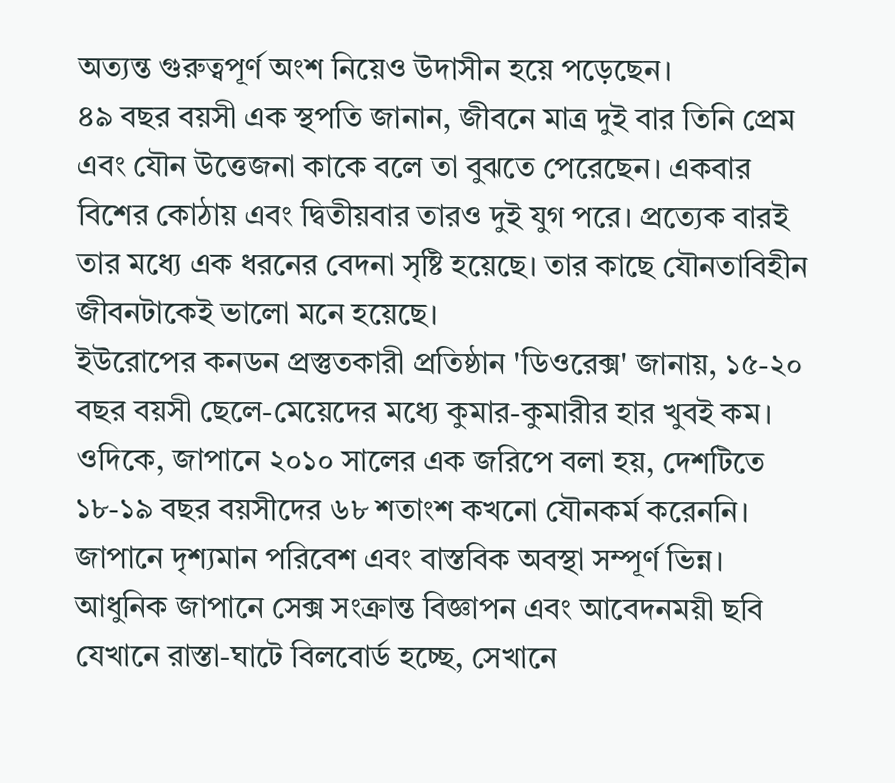অত্যন্ত গুরুত্বপূর্ণ অংশ নিয়েও উদাসীন হয়ে পড়েছেন।
৪৯ বছর বয়সী এক স্থপতি জানান, জীবনে মাত্র দুই বার তিনি প্রেম এবং যৌন উত্তেজনা কাকে বলে তা বুঝতে পেরেছেন। একবার বিশের কোঠায় এবং দ্বিতীয়বার তারও দুই যুগ পরে। প্রত্যেক বারই তার মধ্যে এক ধরনের বেদনা সৃষ্টি হয়েছে। তার কাছে যৌনতাবিহীন জীবনটাকেই ভালো মনে হয়েছে।
ইউরোপের কনডন প্রস্তুতকারী প্রতিষ্ঠান 'ডিওরেক্স' জানায়, ১৫-২০ বছর বয়সী ছেলে-মেয়েদের মধ্যে কুমার-কুমারীর হার খুবই কম। ওদিকে, জাপানে ২০১০ সালের এক জরিপে বলা হয়, দেশটিতে ১৮-১৯ বছর বয়সীদের ৬৮ শতাংশ কখনো যৌনকর্ম করেননি।
জাপানে দৃশ্যমান পরিবেশ এবং বাস্তবিক অবস্থা সম্পূর্ণ ভিন্ন। আধুনিক জাপানে সেক্স সংক্রান্ত বিজ্ঞাপন এবং আবেদনময়ী ছবি যেখানে রাস্তা-ঘাটে বিলবোর্ড হচ্ছে, সেখানে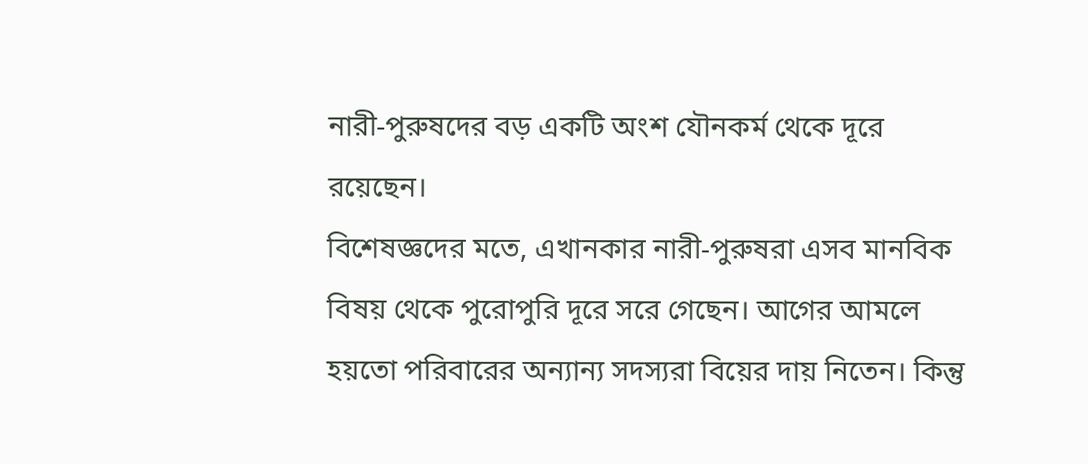নারী-পুরুষদের বড় একটি অংশ যৌনকর্ম থেকে দূরে রয়েছেন।
বিশেষজ্ঞদের মতে, এখানকার নারী-পুরুষরা এসব মানবিক বিষয় থেকে পুরোপুরি দূরে সরে গেছেন। আগের আমলে হয়তো পরিবারের অন্যান্য সদস্যরা বিয়ের দায় নিতেন। কিন্তু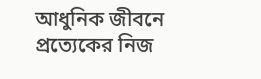আধুনিক জীবনে প্রত্যেকের নিজ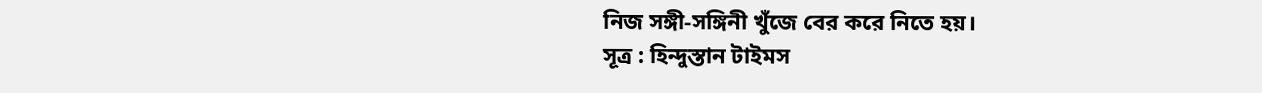নিজ সঙ্গী-সঙ্গিনী খুঁজে বের করে নিতে হয়।
সূত্র : হিন্দুস্তান টাইমস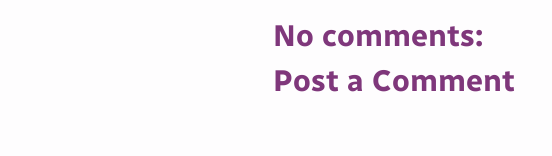No comments:
Post a Comment